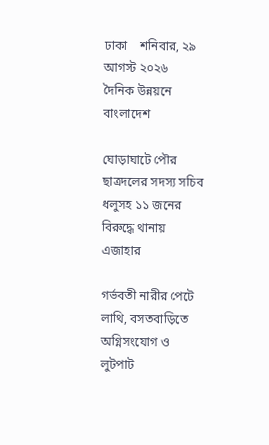ঢাকা    শনিবার, ২৯ আগস্ট ২০২৬
দৈনিক উন্নয়নে বাংলাদেশ

ঘোড়াঘাটে পৌর ছাত্রদলের সদস্য সচিব ধলুসহ ১১ জনের বিরুদ্ধে থানায় এজাহার

গর্ভবতী নারীর পেটে লাথি, বসতবাড়িতে অগ্নিসংযোগ ও লুটপাট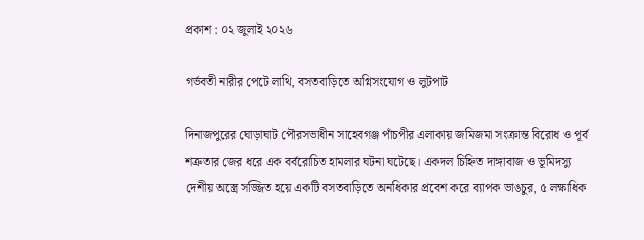প্রকাশ : ০২ জুলাই ২০২৬

গর্ভবতী নারীর পেটে লাথি, বসতবাড়িতে অগ্নিসংযোগ ও লুটপাট

দিনাজপুরের ঘোড়াঘাট পৌরসভাধীন সাহেবগঞ্জ পাঁচপীর এলাকায় জমিজমা সংক্রান্ত বিরোধ ও পূর্ব শত্রুতার জের ধরে এক বর্বরোচিত হামলার ঘটনা ঘটেছে। একদল চিহ্নিত দাঙ্গাবাজ ও ভূমিদস্যু দেশীয় অস্ত্রে সজ্জিত হয়ে একটি বসতবাড়িতে অনধিকার প্রবেশ করে ব্যাপক ভাঙচুর, ৫ লক্ষাধিক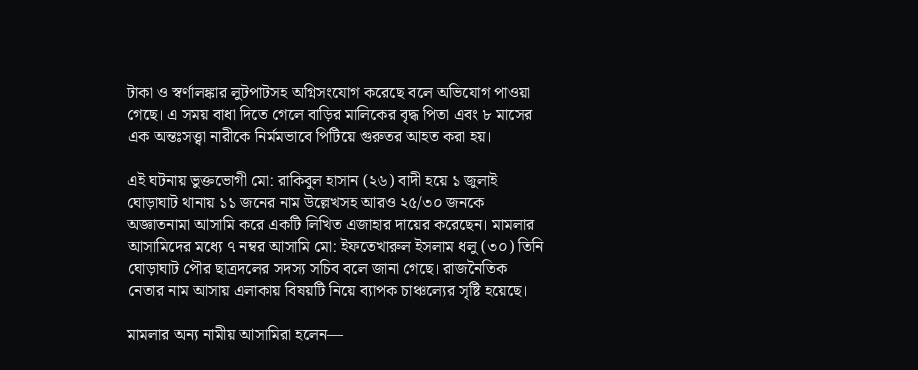টাকা ও স্বর্ণালঙ্কার লুটপাটসহ অগ্নিসংযোগ করেছে বলে অভিযোগ পাওয়া গেছে। এ সময় বাধা দিতে গেলে বাড়ির মালিকের বৃদ্ধ পিতা এবং ৮ মাসের এক অন্তঃসত্ত্বা নারীকে নির্মমভাবে পিটিয়ে গুরুতর আহত করা হয়।

এই ঘটনায় ভুক্তভোগী মো: রাকিবুল হাসান (২৬) বাদী হয়ে ১ জুলাই ঘোড়াঘাট থানায় ১১ জনের নাম উল্লেখসহ আরও ২৫/৩০ জনকে অজ্ঞাতনামা আসামি করে একটি লিখিত এজাহার দায়ের করেছেন। মামলার আসামিদের মধ্যে ৭ নম্বর আসামি মো: ইফতেখারুল ইসলাম ধলু (৩০) তিনি ঘোড়াঘাট পৌর ছাত্রদলের সদস্য সচিব বলে জানা গেছে। রাজনৈতিক নেতার নাম আসায় এলাকায় বিষয়টি নিয়ে ব্যাপক চাঞ্চল্যের সৃষ্টি হয়েছে।

মামলার অন্য নামীয় আসামিরা হলেন—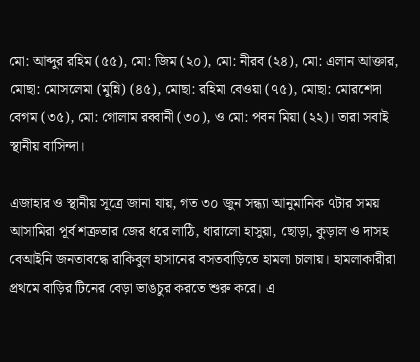মো: আব্দুর রহিম (৫৫), মো: জিম (২০), মো: নীরব (২৪), মো: এলান আক্তার, মোছা: মোসলেমা (মুন্নি) (৪৫), মোছা: রহিমা বেওয়া (৭৫), মোছা: মোরশেদা বেগম (৩৫), মো: গোলাম রব্বানী (৩০), ও মো: পবন মিয়া (২২)। তারা সবাই স্থানীয় বাসিন্দা।

এজাহার ও স্থানীয় সূত্রে জানা যায়, গত ৩০ জুন সন্ধ্যা আনুমানিক ৭টার সময় আসামিরা পূর্ব শত্রুতার জের ধরে লাঠি, ধারালো হাসুয়া, ছোড়া, কুড়াল ও দাসহ বেআইনি জনতাবদ্ধে রাকিবুল হাসানের বসতবাড়িতে হামলা চালায়। হামলাকারীরা প্রথমে বাড়ির টিনের বেড়া ভাঙচুর করতে শুরু করে। এ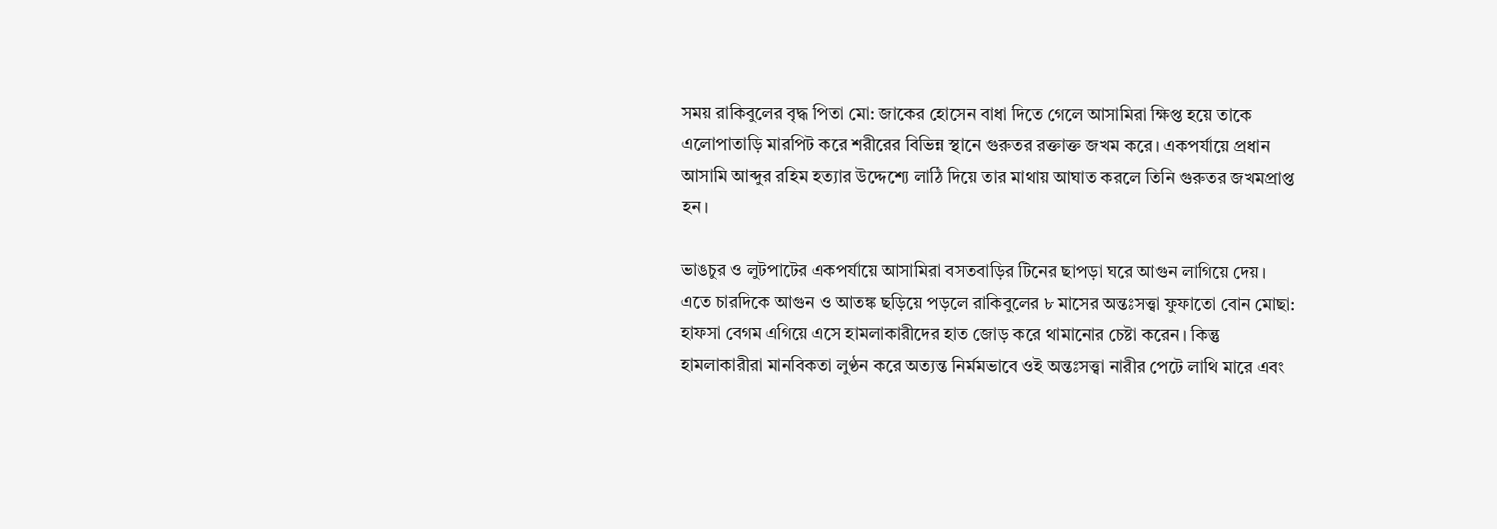সময় রাকিবুলের বৃদ্ধ পিতা মো: জাকের হোসেন বাধা দিতে গেলে আসামিরা ক্ষিপ্ত হয়ে তাকে এলোপাতাড়ি মারপিট করে শরীরের বিভিন্ন স্থানে গুরুতর রক্তাক্ত জখম করে। একপর্যায়ে প্রধান আসামি আব্দুর রহিম হত্যার উদ্দেশ্যে লাঠি দিয়ে তার মাথায় আঘাত করলে তিনি গুরুতর জখমপ্রাপ্ত হন।

ভাঙচুর ও লুটপাটের একপর্যায়ে আসামিরা বসতবাড়ির টিনের ছাপড়া ঘরে আগুন লাগিয়ে দেয়। এতে চারদিকে আগুন ও আতঙ্ক ছড়িয়ে পড়লে রাকিবুলের ৮ মাসের অন্তঃসত্ত্বা ফুফাতো বোন মোছা: হাফসা বেগম এগিয়ে এসে হামলাকারীদের হাত জোড় করে থামানোর চেষ্টা করেন। কিন্তু হামলাকারীরা মানবিকতা লুণ্ঠন করে অত্যন্ত নির্মমভাবে ওই অন্তঃসত্ত্বা নারীর পেটে লাথি মারে এবং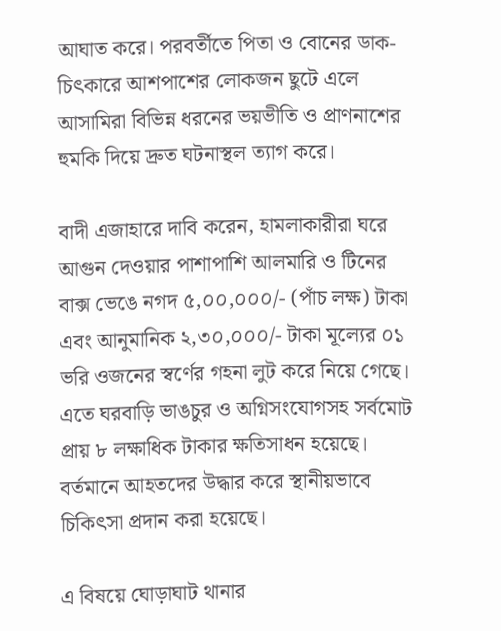আঘাত করে। পরবর্তীতে পিতা ও বোনের ডাক-চিৎকারে আশপাশের লোকজন ছুটে এলে আসামিরা বিভিন্ন ধরনের ভয়ভীতি ও প্রাণনাশের হুমকি দিয়ে দ্রুত ঘটনাস্থল ত্যাগ করে।

বাদী এজাহারে দাবি করেন, হামলাকারীরা ঘরে আগুন দেওয়ার পাশাপাশি আলমারি ও টিনের বাক্স ভেঙে নগদ ৫,০০,০০০/- (পাঁচ লক্ষ) টাকা এবং আনুমানিক ২,৩০,০০০/- টাকা মূল্যের ০১ ভরি ওজনের স্বর্ণের গহনা লুট করে নিয়ে গেছে। এতে ঘরবাড়ি ভাঙচুর ও অগ্নিসংযোগসহ সর্বমোট প্রায় ৮ লক্ষাধিক টাকার ক্ষতিসাধন হয়েছে। বর্তমানে আহতদের উদ্ধার করে স্থানীয়ভাবে চিকিৎসা প্রদান করা হয়েছে।

এ বিষয়ে ঘোড়াঘাট থানার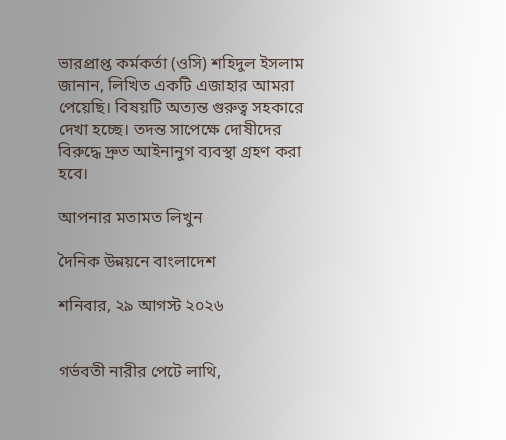ভারপ্রাপ্ত কর্মকর্তা (ওসি) শহিদুল ইসলাম জানান, লিখিত একটি এজাহার আমরা পেয়েছি। বিষয়টি অত্যন্ত গুরুত্ব সহকারে দেখা হচ্ছে। তদন্ত সাপেক্ষে দোষীদের বিরুদ্ধে দ্রুত আইনানুগ ব্যবস্থা গ্রহণ করা হবে।

আপনার মতামত লিখুন

দৈনিক উন্নয়নে বাংলাদেশ

শনিবার, ২৯ আগস্ট ২০২৬


গর্ভবতী নারীর পেটে লাথি,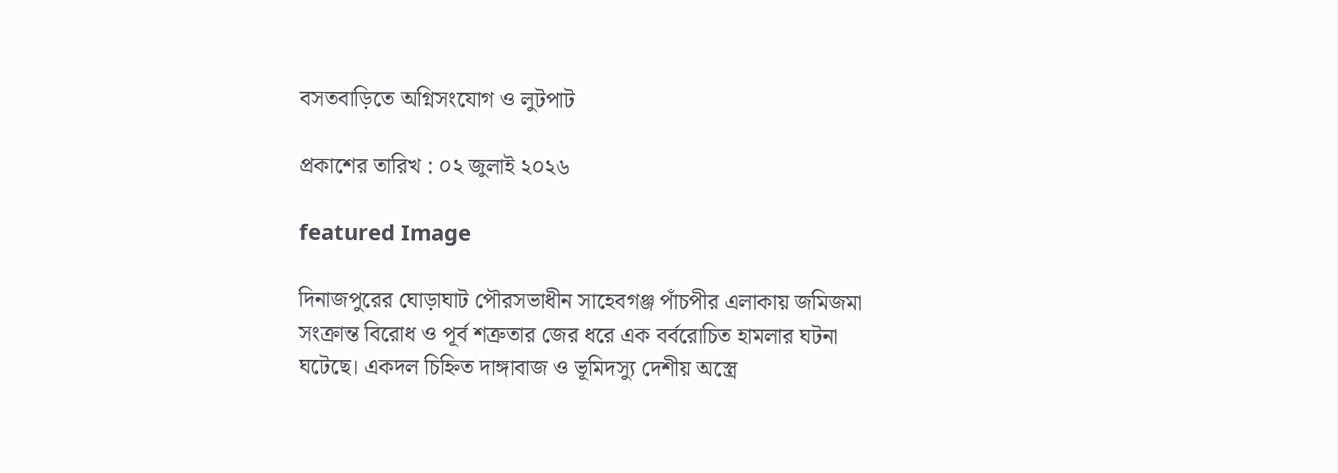বসতবাড়িতে অগ্নিসংযোগ ও লুটপাট

প্রকাশের তারিখ : ০২ জুলাই ২০২৬

featured Image

দিনাজপুরের ঘোড়াঘাট পৌরসভাধীন সাহেবগঞ্জ পাঁচপীর এলাকায় জমিজমা সংক্রান্ত বিরোধ ও পূর্ব শত্রুতার জের ধরে এক বর্বরোচিত হামলার ঘটনা ঘটেছে। একদল চিহ্নিত দাঙ্গাবাজ ও ভূমিদস্যু দেশীয় অস্ত্রে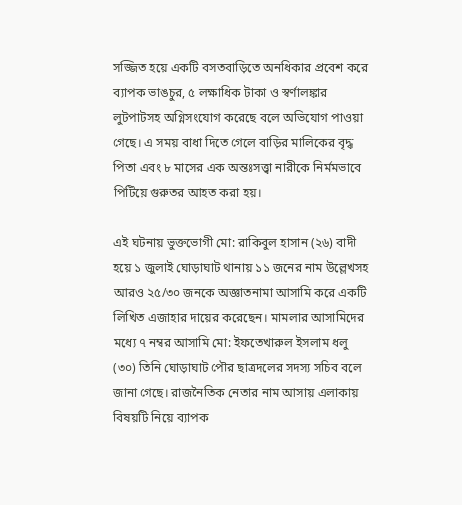সজ্জিত হয়ে একটি বসতবাড়িতে অনধিকার প্রবেশ করে ব্যাপক ভাঙচুর, ৫ লক্ষাধিক টাকা ও স্বর্ণালঙ্কার লুটপাটসহ অগ্নিসংযোগ করেছে বলে অভিযোগ পাওয়া গেছে। এ সময় বাধা দিতে গেলে বাড়ির মালিকের বৃদ্ধ পিতা এবং ৮ মাসের এক অন্তঃসত্ত্বা নারীকে নির্মমভাবে পিটিয়ে গুরুতর আহত করা হয়।

এই ঘটনায় ভুক্তভোগী মো: রাকিবুল হাসান (২৬) বাদী হয়ে ১ জুলাই ঘোড়াঘাট থানায় ১১ জনের নাম উল্লেখসহ আরও ২৫/৩০ জনকে অজ্ঞাতনামা আসামি করে একটি লিখিত এজাহার দায়ের করেছেন। মামলার আসামিদের মধ্যে ৭ নম্বর আসামি মো: ইফতেখারুল ইসলাম ধলু (৩০) তিনি ঘোড়াঘাট পৌর ছাত্রদলের সদস্য সচিব বলে জানা গেছে। রাজনৈতিক নেতার নাম আসায় এলাকায় বিষয়টি নিয়ে ব্যাপক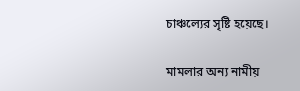চাঞ্চল্যের সৃষ্টি হয়েছে।

মামলার অন্য নামীয়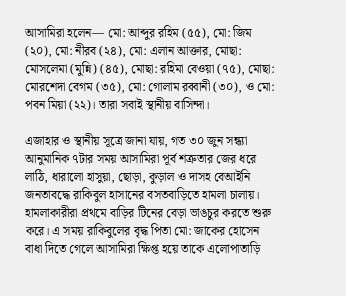আসামিরা হলেন— মো: আব্দুর রহিম (৫৫), মো: জিম (২০), মো: নীরব (২৪), মো: এলান আক্তার, মোছা: মোসলেমা (মুন্নি) (৪৫), মোছা: রহিমা বেওয়া (৭৫), মোছা: মোরশেদা বেগম (৩৫), মো: গোলাম রব্বানী (৩০), ও মো: পবন মিয়া (২২)। তারা সবাই স্থানীয় বাসিন্দা।

এজাহার ও স্থানীয় সূত্রে জানা যায়, গত ৩০ জুন সন্ধ্যা আনুমানিক ৭টার সময় আসামিরা পূর্ব শত্রুতার জের ধরে লাঠি, ধারালো হাসুয়া, ছোড়া, কুড়াল ও দাসহ বেআইনি জনতাবদ্ধে রাকিবুল হাসানের বসতবাড়িতে হামলা চালায়। হামলাকারীরা প্রথমে বাড়ির টিনের বেড়া ভাঙচুর করতে শুরু করে। এ সময় রাকিবুলের বৃদ্ধ পিতা মো: জাকের হোসেন বাধা দিতে গেলে আসামিরা ক্ষিপ্ত হয়ে তাকে এলোপাতাড়ি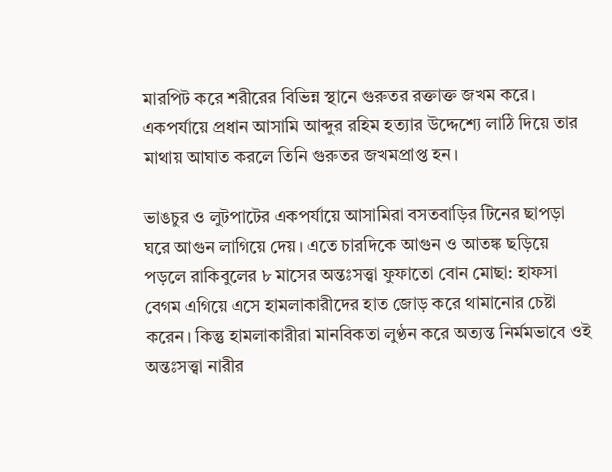মারপিট করে শরীরের বিভিন্ন স্থানে গুরুতর রক্তাক্ত জখম করে। একপর্যায়ে প্রধান আসামি আব্দুর রহিম হত্যার উদ্দেশ্যে লাঠি দিয়ে তার মাথায় আঘাত করলে তিনি গুরুতর জখমপ্রাপ্ত হন।

ভাঙচুর ও লুটপাটের একপর্যায়ে আসামিরা বসতবাড়ির টিনের ছাপড়া ঘরে আগুন লাগিয়ে দেয়। এতে চারদিকে আগুন ও আতঙ্ক ছড়িয়ে পড়লে রাকিবুলের ৮ মাসের অন্তঃসত্ত্বা ফুফাতো বোন মোছা: হাফসা বেগম এগিয়ে এসে হামলাকারীদের হাত জোড় করে থামানোর চেষ্টা করেন। কিন্তু হামলাকারীরা মানবিকতা লুণ্ঠন করে অত্যন্ত নির্মমভাবে ওই অন্তঃসত্ত্বা নারীর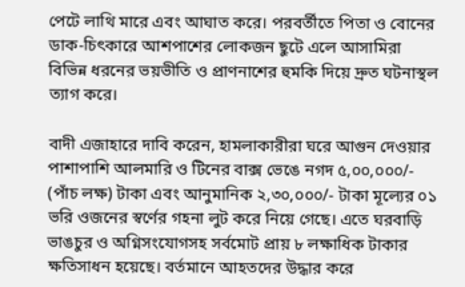পেটে লাথি মারে এবং আঘাত করে। পরবর্তীতে পিতা ও বোনের ডাক-চিৎকারে আশপাশের লোকজন ছুটে এলে আসামিরা বিভিন্ন ধরনের ভয়ভীতি ও প্রাণনাশের হুমকি দিয়ে দ্রুত ঘটনাস্থল ত্যাগ করে।

বাদী এজাহারে দাবি করেন, হামলাকারীরা ঘরে আগুন দেওয়ার পাশাপাশি আলমারি ও টিনের বাক্স ভেঙে নগদ ৫,০০,০০০/- (পাঁচ লক্ষ) টাকা এবং আনুমানিক ২,৩০,০০০/- টাকা মূল্যের ০১ ভরি ওজনের স্বর্ণের গহনা লুট করে নিয়ে গেছে। এতে ঘরবাড়ি ভাঙচুর ও অগ্নিসংযোগসহ সর্বমোট প্রায় ৮ লক্ষাধিক টাকার ক্ষতিসাধন হয়েছে। বর্তমানে আহতদের উদ্ধার করে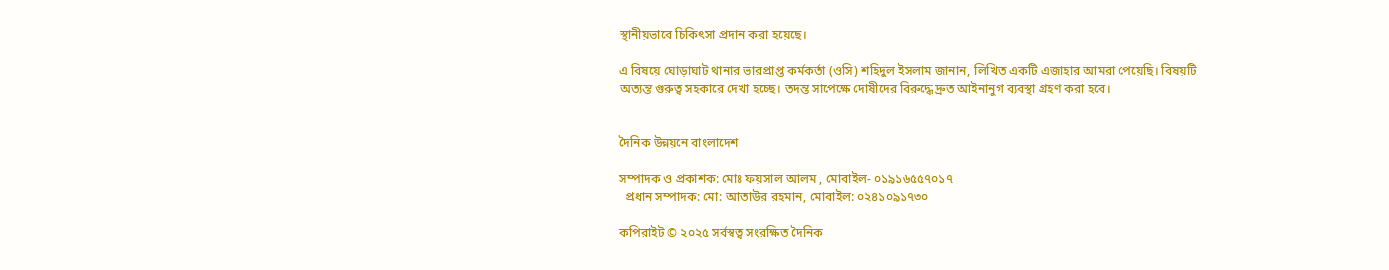স্থানীয়ভাবে চিকিৎসা প্রদান করা হয়েছে।

এ বিষয়ে ঘোড়াঘাট থানার ভারপ্রাপ্ত কর্মকর্তা (ওসি) শহিদুল ইসলাম জানান, লিখিত একটি এজাহার আমরা পেয়েছি। বিষয়টি অত্যন্ত গুরুত্ব সহকারে দেখা হচ্ছে। তদন্ত সাপেক্ষে দোষীদের বিরুদ্ধে দ্রুত আইনানুগ ব্যবস্থা গ্রহণ করা হবে।


দৈনিক উন্নয়নে বাংলাদেশ

সম্পাদক ও প্রকাশক: মোঃ ফয়সাল আলম , মোবাইল- ০১৯১৬৫৫৭০১৭
  প্রধান সম্পাদক: মো: আতাউর রহমান, মোবাইল: ০২৪১০৯১৭৩০

কপিরাইট © ২০২৫ সর্বস্বত্ব সংরক্ষিত দৈনিক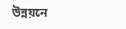উন্নয়নে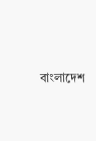বাংলাদেশ